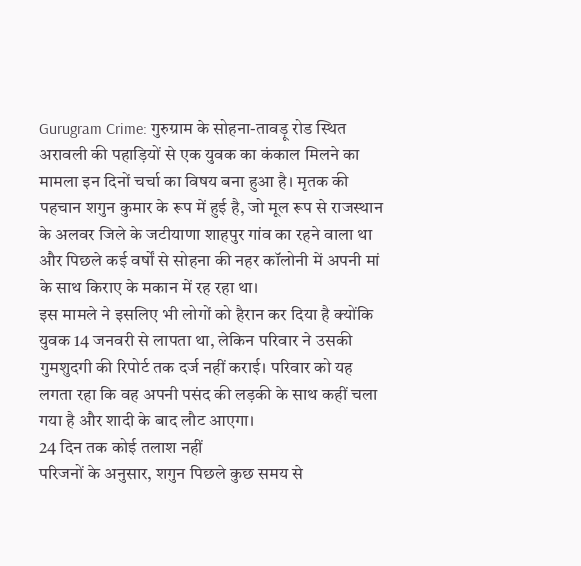Gurugram Crime: गुरुग्राम के सोहना-तावड़ू रोड स्थित अरावली की पहाड़ियों से एक युवक का कंकाल मिलने का मामला इन दिनों चर्चा का विषय बना हुआ है। मृतक की पहचान शगुन कुमार के रूप में हुई है, जो मूल रूप से राजस्थान के अलवर जिले के जटीयाणा शाहपुर गांव का रहने वाला था और पिछले कई वर्षों से सोहना की नहर कॉलोनी में अपनी मां के साथ किराए के मकान में रह रहा था।
इस मामले ने इसलिए भी लोगों को हैरान कर दिया है क्योंकि युवक 14 जनवरी से लापता था, लेकिन परिवार ने उसकी गुमशुदगी की रिपोर्ट तक दर्ज नहीं कराई। परिवार को यह लगता रहा कि वह अपनी पसंद की लड़की के साथ कहीं चला गया है और शादी के बाद लौट आएगा।
24 दिन तक कोई तलाश नहीं
परिजनों के अनुसार, शगुन पिछले कुछ समय से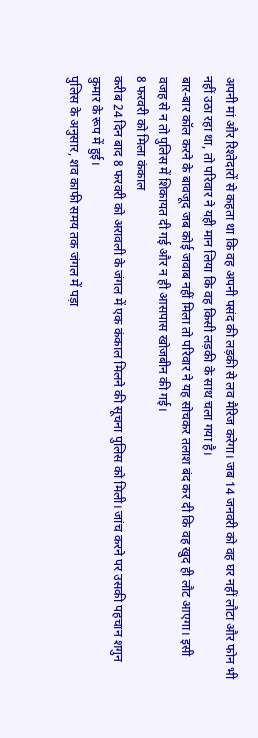अपनी मां और रिश्तेदारों से कहता था कि वह अपनी पसंद की लड़की से लव मैरिज करेगा। जब 14 जनवरी को वह घर नहीं लौटा और फोन भी नहीं उठा रहा था, तो परिवार ने यही मान लिया कि वह किसी लड़की के साथ चला गया है।
बार-बार कॉल करने के बावजूद जब कोई जवाब नहीं मिला तो परिवार ने यह सोचकर तलाश बंद कर दी कि वह खुद ही लौट आएगा। इसी वजह से न तो पुलिस में शिकायत दी गई और न ही आसपास खोजबीन की गई।
8 फरवरी को मिला कंकाल
करीब 24 दिन बाद 8 फरवरी को अरावली के जंगल में एक कंकाल मिलने की सूचना पुलिस को मिली। जांच करने पर उसकी पहचान शगुन कुमार के रूप में हुई।
पुलिस के अनुसार, शव काफी समय तक जंगल में पड़ा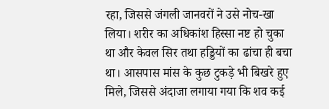रहा, जिससे जंगली जानवरों ने उसे नोच-खा लिया। शरीर का अधिकांश हिस्सा नष्ट हो चुका था और केवल सिर तथा हड्डियों का ढांचा ही बचा था। आसपास मांस के कुछ टुकड़े भी बिखरे हुए मिले, जिससे अंदाजा लगाया गया कि शव कई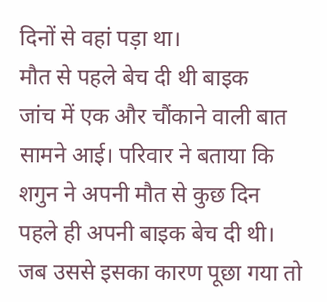दिनों से वहां पड़ा था।
मौत से पहले बेच दी थी बाइक
जांच में एक और चौंकाने वाली बात सामने आई। परिवार ने बताया कि शगुन ने अपनी मौत से कुछ दिन पहले ही अपनी बाइक बेच दी थी। जब उससे इसका कारण पूछा गया तो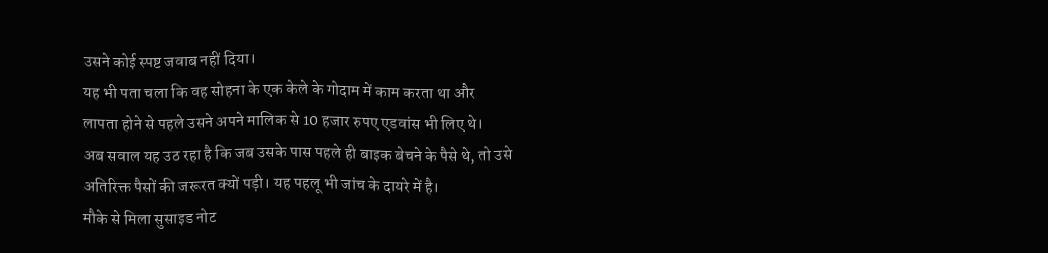उसने कोई स्पष्ट जवाब नहीं दिया।
यह भी पता चला कि वह सोहना के एक केले के गोदाम में काम करता था और लापता होने से पहले उसने अपने मालिक से 10 हजार रुपए एडवांस भी लिए थे।
अब सवाल यह उठ रहा है कि जब उसके पास पहले ही बाइक बेचने के पैसे थे, तो उसे अतिरिक्त पैसों की जरूरत क्यों पड़ी। यह पहलू भी जांच के दायरे में है।
मौके से मिला सुसाइड नोट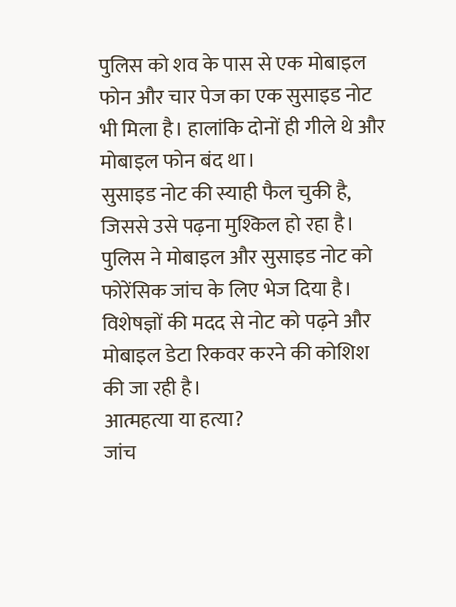पुलिस को शव के पास से एक मोबाइल फोन और चार पेज का एक सुसाइड नोट भी मिला है। हालांकि दोनों ही गीले थे और मोबाइल फोन बंद था।
सुसाइड नोट की स्याही फैल चुकी है, जिससे उसे पढ़ना मुश्किल हो रहा है। पुलिस ने मोबाइल और सुसाइड नोट को फोरेंसिक जांच के लिए भेज दिया है। विशेषज्ञों की मदद से नोट को पढ़ने और मोबाइल डेटा रिकवर करने की कोशिश की जा रही है।
आत्महत्या या हत्या?
जांच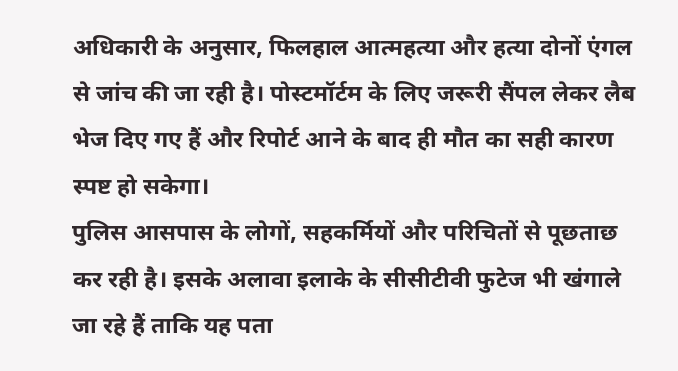अधिकारी के अनुसार, फिलहाल आत्महत्या और हत्या दोनों एंगल से जांच की जा रही है। पोस्टमॉर्टम के लिए जरूरी सैंपल लेकर लैब भेज दिए गए हैं और रिपोर्ट आने के बाद ही मौत का सही कारण स्पष्ट हो सकेगा।
पुलिस आसपास के लोगों, सहकर्मियों और परिचितों से पूछताछ कर रही है। इसके अलावा इलाके के सीसीटीवी फुटेज भी खंगाले जा रहे हैं ताकि यह पता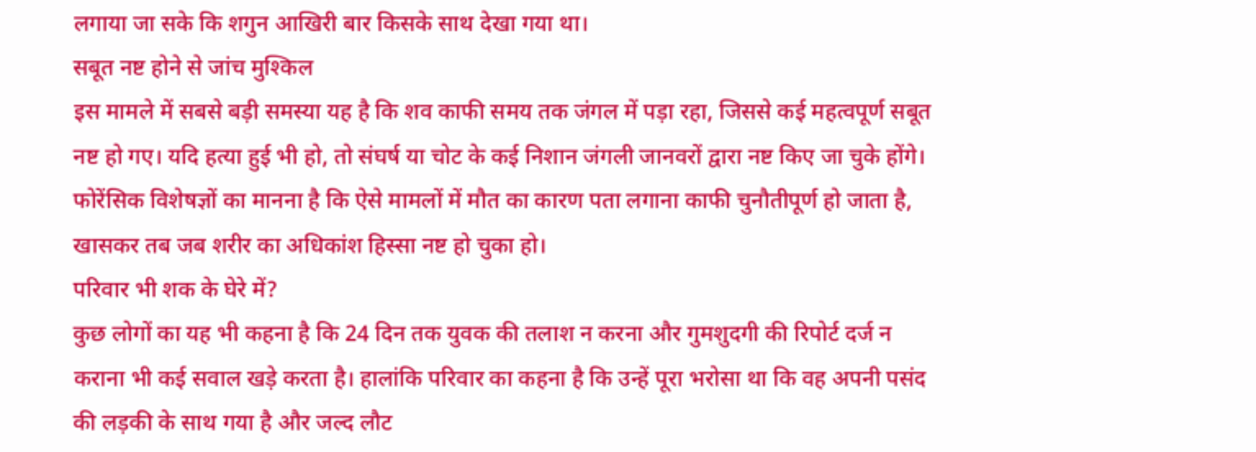लगाया जा सके कि शगुन आखिरी बार किसके साथ देखा गया था।
सबूत नष्ट होने से जांच मुश्किल
इस मामले में सबसे बड़ी समस्या यह है कि शव काफी समय तक जंगल में पड़ा रहा, जिससे कई महत्वपूर्ण सबूत नष्ट हो गए। यदि हत्या हुई भी हो, तो संघर्ष या चोट के कई निशान जंगली जानवरों द्वारा नष्ट किए जा चुके होंगे।
फोरेंसिक विशेषज्ञों का मानना है कि ऐसे मामलों में मौत का कारण पता लगाना काफी चुनौतीपूर्ण हो जाता है, खासकर तब जब शरीर का अधिकांश हिस्सा नष्ट हो चुका हो।
परिवार भी शक के घेरे में?
कुछ लोगों का यह भी कहना है कि 24 दिन तक युवक की तलाश न करना और गुमशुदगी की रिपोर्ट दर्ज न कराना भी कई सवाल खड़े करता है। हालांकि परिवार का कहना है कि उन्हें पूरा भरोसा था कि वह अपनी पसंद की लड़की के साथ गया है और जल्द लौट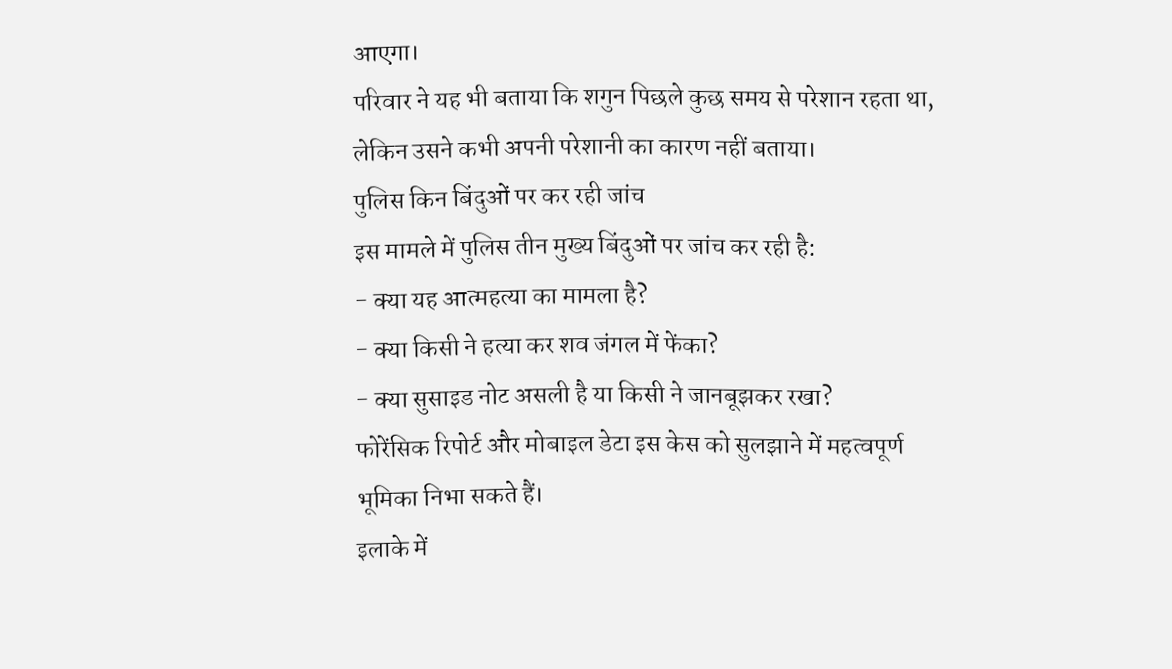आएगा।
परिवार ने यह भी बताया कि शगुन पिछले कुछ समय से परेशान रहता था, लेकिन उसने कभी अपनी परेशानी का कारण नहीं बताया।
पुलिस किन बिंदुओं पर कर रही जांच
इस मामले में पुलिस तीन मुख्य बिंदुओं पर जांच कर रही है:
- क्या यह आत्महत्या का मामला है?
- क्या किसी ने हत्या कर शव जंगल में फेंका?
- क्या सुसाइड नोट असली है या किसी ने जानबूझकर रखा?
फोरेंसिक रिपोर्ट और मोबाइल डेटा इस केस को सुलझाने में महत्वपूर्ण भूमिका निभा सकते हैं।
इलाके में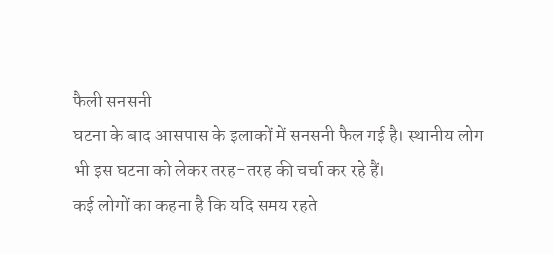फैली सनसनी
घटना के बाद आसपास के इलाकों में सनसनी फैल गई है। स्थानीय लोग भी इस घटना को लेकर तरह-तरह की चर्चा कर रहे हैं।
कई लोगों का कहना है कि यदि समय रहते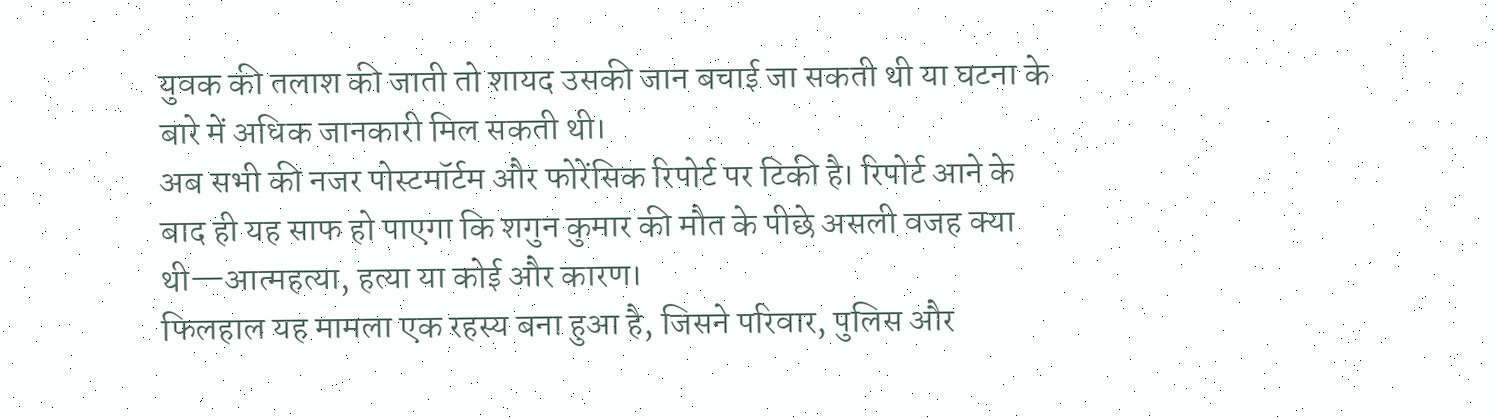युवक की तलाश की जाती तो शायद उसकी जान बचाई जा सकती थी या घटना के बारे में अधिक जानकारी मिल सकती थी।
अब सभी की नजर पोस्टमॉर्टम और फोरेंसिक रिपोर्ट पर टिकी है। रिपोर्ट आने के बाद ही यह साफ हो पाएगा कि शगुन कुमार की मौत के पीछे असली वजह क्या थी—आत्महत्या, हत्या या कोई और कारण।
फिलहाल यह मामला एक रहस्य बना हुआ है, जिसने परिवार, पुलिस और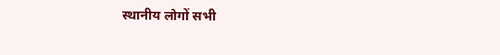स्थानीय लोगों सभी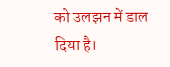को उलझन में डाल दिया है।